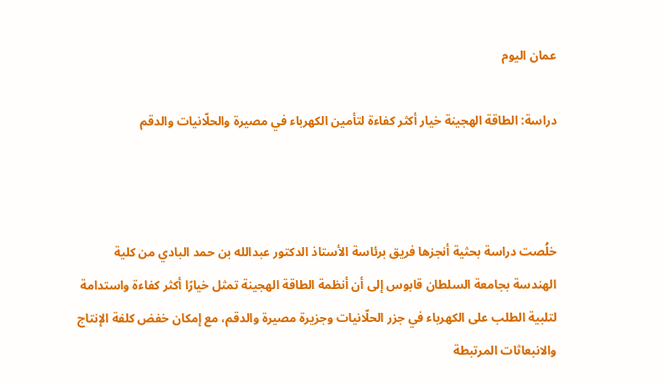عمان اليوم

دراسة: الطاقة الهجينة خيار أكثر كفاءة لتأمين الكهرباء في مصيرة والحلّانيات والدقم



خلُصت دراسة بحثية أنجزها فريق برئاسة الأستاذ الدكتور عبدالله بن حمد البادي من كلية الهندسة بجامعة السلطان قابوس إلى أن أنظمة الطاقة الهجينة تمثل خيارًا أكثر كفاءة واستدامة لتلبية الطلب على الكهرباء في جزر الحلّانيات وجزيرة مصيرة والدقم، مع إمكان خفض كلفة الإنتاج والانبعاثات المرتبطة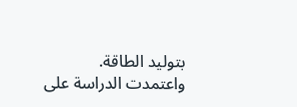بتوليد الطاقة.
واعتمدت الدراسة على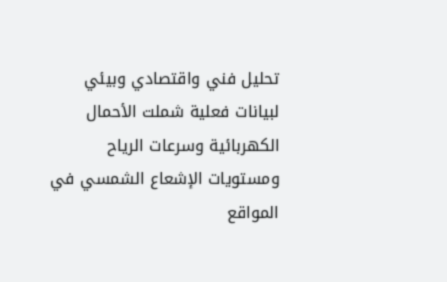تحليل فني واقتصادي وبيئي لبيانات فعلية شملت الأحمال الكهربائية وسرعات الرياح ومستويات الإشعاع الشمسي في المواقع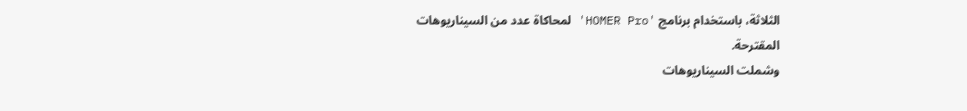الثلاثة، باستخدام برنامج 'HOMER Pro' لمحاكاة عدد من السيناريوهات المقترحة.
وشملت السيناريوهات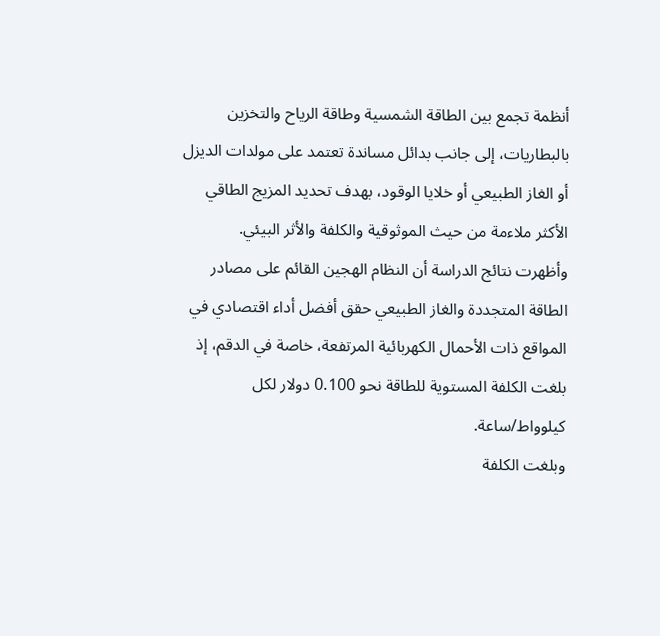أنظمة تجمع بين الطاقة الشمسية وطاقة الرياح والتخزين بالبطاريات، إلى جانب بدائل مساندة تعتمد على مولدات الديزل أو الغاز الطبيعي أو خلايا الوقود، بهدف تحديد المزيج الطاقي الأكثر ملاءمة من حيث الموثوقية والكلفة والأثر البيئي.
وأظهرت نتائج الدراسة أن النظام الهجين القائم على مصادر الطاقة المتجددة والغاز الطبيعي حقق أفضل أداء اقتصادي في المواقع ذات الأحمال الكهربائية المرتفعة، خاصة في الدقم، إذ بلغت الكلفة المستوية للطاقة نحو 0.100 دولار لكل كيلوواط/ساعة.
وبلغت الكلفة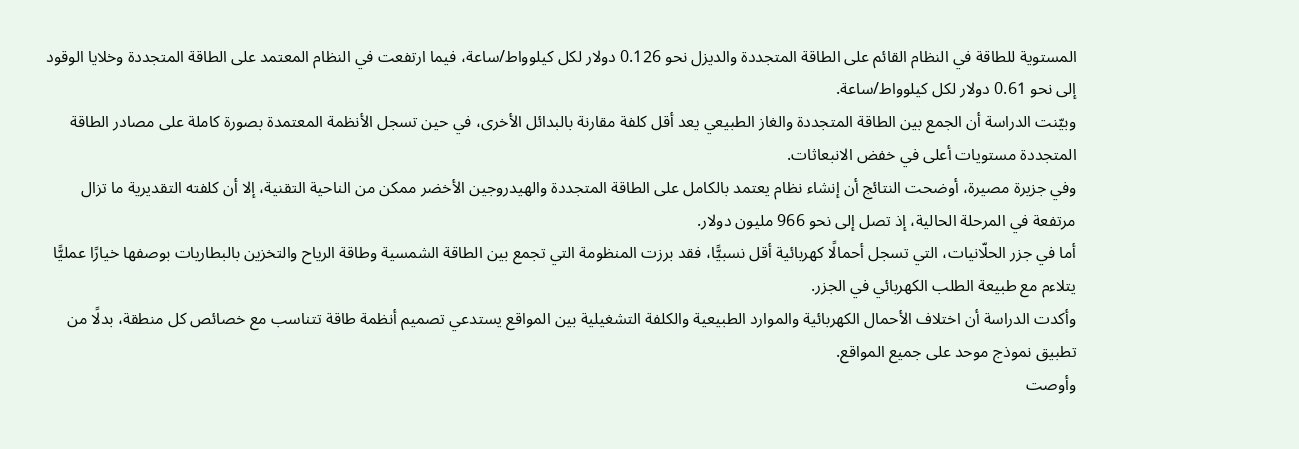المستوية للطاقة في النظام القائم على الطاقة المتجددة والديزل نحو 0.126 دولار لكل كيلوواط/ساعة، فيما ارتفعت في النظام المعتمد على الطاقة المتجددة وخلايا الوقود إلى نحو 0.61 دولار لكل كيلوواط/ساعة.
وبيّنت الدراسة أن الجمع بين الطاقة المتجددة والغاز الطبيعي يعد أقل كلفة مقارنة بالبدائل الأخرى، في حين تسجل الأنظمة المعتمدة بصورة كاملة على مصادر الطاقة المتجددة مستويات أعلى في خفض الانبعاثات.
وفي جزيرة مصيرة، أوضحت النتائج أن إنشاء نظام يعتمد بالكامل على الطاقة المتجددة والهيدروجين الأخضر ممكن من الناحية التقنية، إلا أن كلفته التقديرية ما تزال مرتفعة في المرحلة الحالية، إذ تصل إلى نحو 966 مليون دولار.
أما في جزر الحلّانيات، التي تسجل أحمالًا كهربائية أقل نسبيًّا، فقد برزت المنظومة التي تجمع بين الطاقة الشمسية وطاقة الرياح والتخزين بالبطاريات بوصفها خيارًا عمليًّا يتلاءم مع طبيعة الطلب الكهربائي في الجزر.
وأكدت الدراسة أن اختلاف الأحمال الكهربائية والموارد الطبيعية والكلفة التشغيلية بين المواقع يستدعي تصميم أنظمة طاقة تتناسب مع خصائص كل منطقة، بدلًا من تطبيق نموذج موحد على جميع المواقع.
وأوصت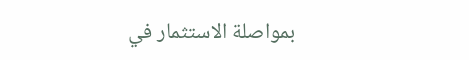بمواصلة الاستثمار في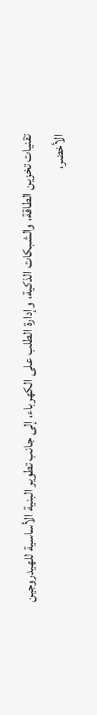تقنيات تخزين الطاقة، والشبكات الذكية، وإدارة الطلب على الكهرباء، إلى جانب تطوير البنية الأساسية للهيدروجين الأخضر،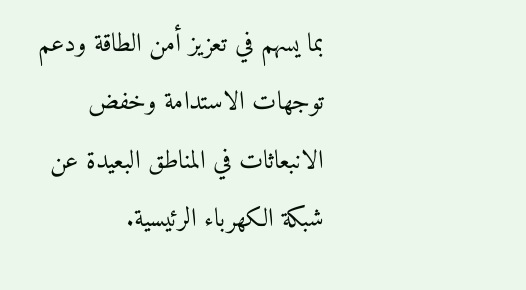بما يسهم في تعزيز أمن الطاقة ودعم توجهات الاستدامة وخفض الانبعاثات في المناطق البعيدة عن شبكة الكهرباء الرئيسية.